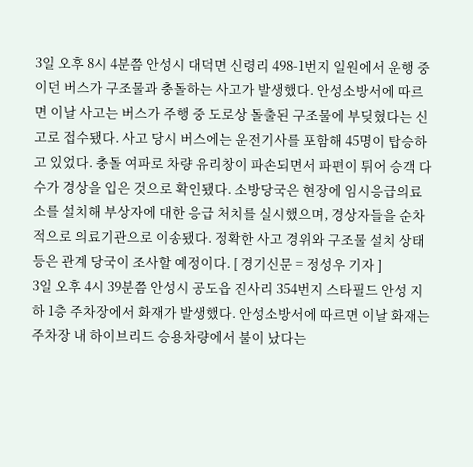3일 오후 8시 4분쯤 안성시 대덕면 신령리 498-1번지 일원에서 운행 중이던 버스가 구조물과 충돌하는 사고가 발생했다. 안성소방서에 따르면 이날 사고는 버스가 주행 중 도로상 돌출된 구조물에 부딪혔다는 신고로 접수됐다. 사고 당시 버스에는 운전기사를 포함해 45명이 탑승하고 있었다. 충돌 여파로 차량 유리창이 파손되면서 파편이 튀어 승객 다수가 경상을 입은 것으로 확인됐다. 소방당국은 현장에 임시응급의료소를 설치해 부상자에 대한 응급 처치를 실시했으며, 경상자들을 순차적으로 의료기관으로 이송됐다. 정확한 사고 경위와 구조물 설치 상태 등은 관계 당국이 조사할 예정이다. [ 경기신문 = 정성우 기자 ]
3일 오후 4시 39분쯤 안성시 공도읍 진사리 354번지 스타필드 안성 지하 1층 주차장에서 화재가 발생했다. 안성소방서에 따르면 이날 화재는 주차장 내 하이브리드 승용차량에서 불이 났다는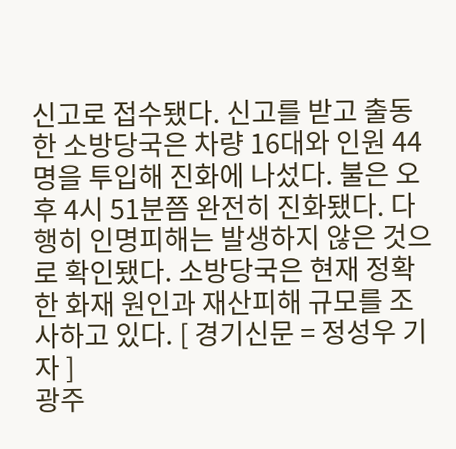신고로 접수됐다. 신고를 받고 출동한 소방당국은 차량 16대와 인원 44명을 투입해 진화에 나섰다. 불은 오후 4시 51분쯤 완전히 진화됐다. 다행히 인명피해는 발생하지 않은 것으로 확인됐다. 소방당국은 현재 정확한 화재 원인과 재산피해 규모를 조사하고 있다. [ 경기신문 = 정성우 기자 ]
광주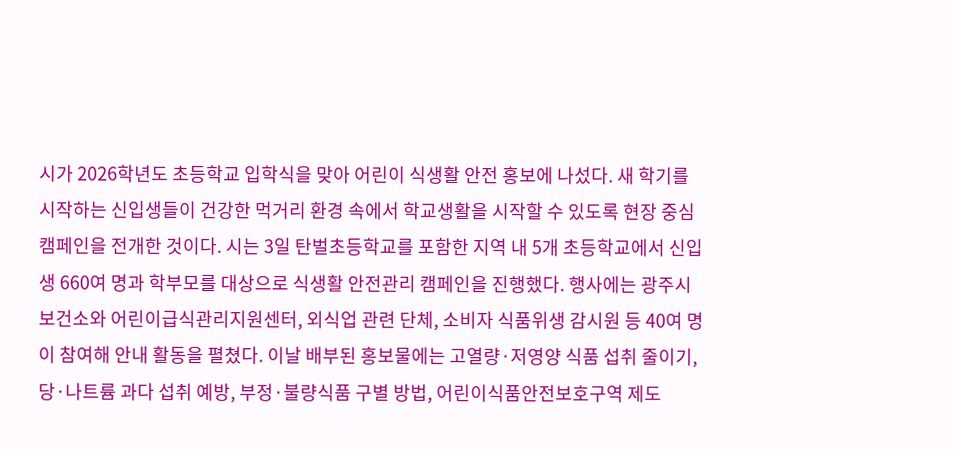시가 2026학년도 초등학교 입학식을 맞아 어린이 식생활 안전 홍보에 나섰다. 새 학기를 시작하는 신입생들이 건강한 먹거리 환경 속에서 학교생활을 시작할 수 있도록 현장 중심 캠페인을 전개한 것이다. 시는 3일 탄벌초등학교를 포함한 지역 내 5개 초등학교에서 신입생 660여 명과 학부모를 대상으로 식생활 안전관리 캠페인을 진행했다. 행사에는 광주시보건소와 어린이급식관리지원센터, 외식업 관련 단체, 소비자 식품위생 감시원 등 40여 명이 참여해 안내 활동을 펼쳤다. 이날 배부된 홍보물에는 고열량·저영양 식품 섭취 줄이기, 당·나트륨 과다 섭취 예방, 부정·불량식품 구별 방법, 어린이식품안전보호구역 제도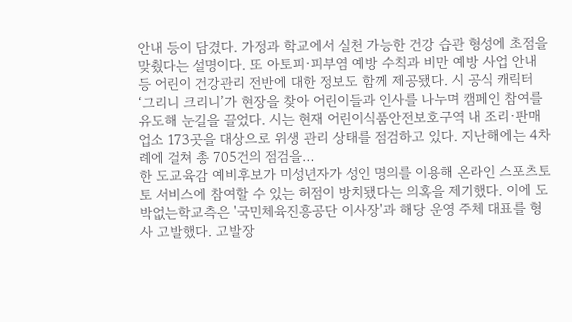안내 등이 담겼다. 가정과 학교에서 실천 가능한 건강 습관 형성에 초점을 맞췄다는 설명이다. 또 아토피·피부염 예방 수칙과 비만 예방 사업 안내 등 어린이 건강관리 전반에 대한 정보도 함께 제공됐다. 시 공식 캐릭터 ‘그리니 크리니’가 현장을 찾아 어린이들과 인사를 나누며 캠페인 참여를 유도해 눈길을 끌었다. 시는 현재 어린이식품안전보호구역 내 조리·판매업소 173곳을 대상으로 위생 관리 상태를 점검하고 있다. 지난해에는 4차례에 걸쳐 총 705건의 점검을…
한 도교육감 예비후보가 미성년자가 성인 명의를 이용해 온라인 스포츠토토 서비스에 참여할 수 있는 허점이 방치됐다는 의혹을 제기했다. 이에 도박없는학교측은 '국민체육진흥공단 이사장'과 해당 운영 주체 대표를 형사 고발했다. 고발장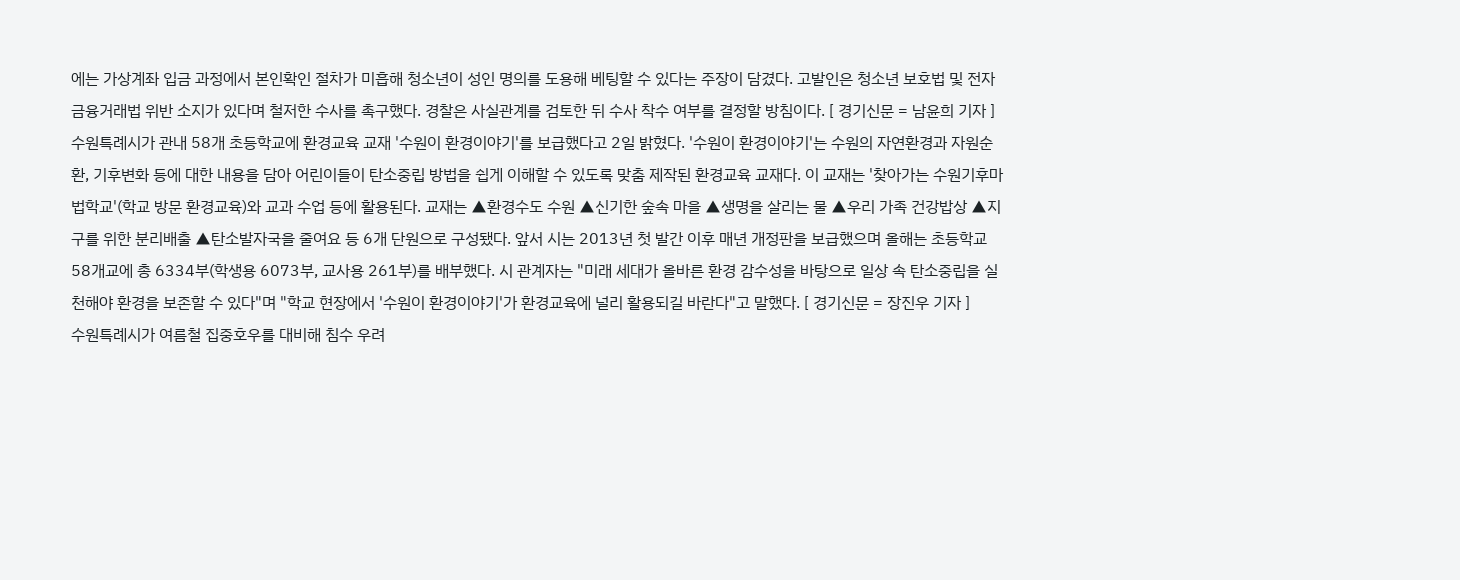에는 가상계좌 입금 과정에서 본인확인 절차가 미흡해 청소년이 성인 명의를 도용해 베팅할 수 있다는 주장이 담겼다. 고발인은 청소년 보호법 및 전자금융거래법 위반 소지가 있다며 철저한 수사를 촉구했다. 경찰은 사실관계를 검토한 뒤 수사 착수 여부를 결정할 방침이다. [ 경기신문 = 남윤희 기자 ]
수원특례시가 관내 58개 초등학교에 환경교육 교재 '수원이 환경이야기'를 보급했다고 2일 밝혔다. '수원이 환경이야기'는 수원의 자연환경과 자원순환, 기후변화 등에 대한 내용을 담아 어린이들이 탄소중립 방법을 쉽게 이해할 수 있도록 맞춤 제작된 환경교육 교재다. 이 교재는 '찾아가는 수원기후마법학교'(학교 방문 환경교육)와 교과 수업 등에 활용된다. 교재는 ▲환경수도 수원 ▲신기한 숲속 마을 ▲생명을 살리는 물 ▲우리 가족 건강밥상 ▲지구를 위한 분리배출 ▲탄소발자국을 줄여요 등 6개 단원으로 구성됐다. 앞서 시는 2013년 첫 발간 이후 매년 개정판을 보급했으며 올해는 초등학교 58개교에 총 6334부(학생용 6073부, 교사용 261부)를 배부했다. 시 관계자는 "미래 세대가 올바른 환경 감수성을 바탕으로 일상 속 탄소중립을 실천해야 환경을 보존할 수 있다"며 "학교 현장에서 '수원이 환경이야기'가 환경교육에 널리 활용되길 바란다"고 말했다. [ 경기신문 = 장진우 기자 ]
수원특례시가 여름철 집중호우를 대비해 침수 우려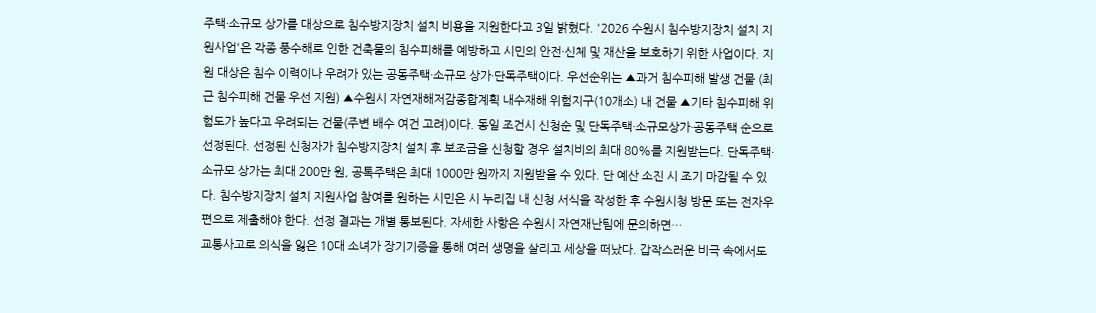주택·소규모 상가를 대상으로 침수방지장치 설치 비용을 지원한다고 3일 밝혔다. '2026 수원시 침수방지장치 설치 지원사업'은 각종 풍수해로 인한 건축물의 침수피해를 예방하고 시민의 안전·신체 및 재산을 보호하기 위한 사업이다. 지원 대상은 침수 이력이나 우려가 있는 공동주택·소규모 상가·단독주택이다. 우선순위는 ▲과거 침수피해 발생 건물 (최근 침수피해 건물 우선 지원) ▲수원시 자연재해저감종합계획 내수재해 위험지구(10개소) 내 건물 ▲기타 침수피해 위험도가 높다고 우려되는 건물(주변 배수 여건 고려)이다. 동일 조건시 신청순 및 단독주택·소규모상가·공동주택 순으로 선정된다. 선정된 신청자가 침수방지장치 설치 후 보조금을 신청할 경우 설치비의 최대 80%를 지원받는다. 단독주택·소규모 상가는 최대 200만 원, 공톡주택은 최대 1000만 원까지 지원받을 수 있다. 단 예산 소진 시 조기 마감될 수 있다. 침수방지장치 설치 지원사업 참여를 원하는 시민은 시 누리집 내 신청 서식을 작성한 후 수원시청 방문 또는 전자우편으로 제출해야 한다. 선정 결과는 개별 통보된다. 자세한 사항은 수원시 자연재난팀에 문의하면…
교통사고로 의식을 잃은 10대 소녀가 장기기증을 통해 여러 생명을 살리고 세상을 떠났다. 갑작스러운 비극 속에서도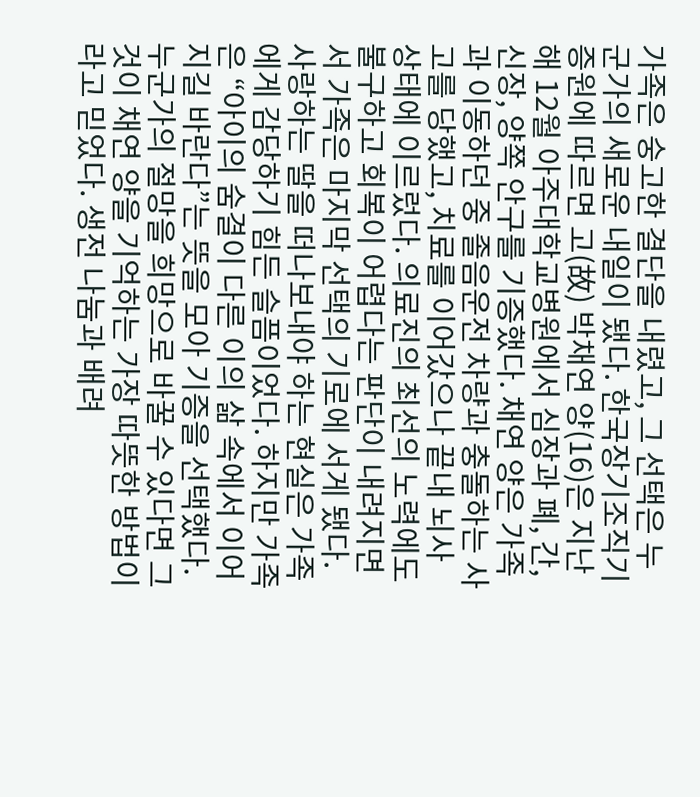가족은 숭고한 결단을 내렸고, 그 선택은 누군가의 새로운 내일이 됐다. 한국장기조직기증원에 따르면 고(故) 박채연 양(16)은 지난해 12월 아주대학교병원에서 심장과 폐, 간, 신장, 양쪽 안구를 기증했다. 채연 양은 가족과 이동하던 중 졸음운전 차량과 충돌하는 사고를 당했고, 치료를 이어갔으나 끝내 뇌사 상태에 이르렀다. 의료진의 최선의 노력에도 불구하고 회복이 어렵다는 판단이 내려지면서 가족은 마지막 선택의 기로에 서게 됐다. 사랑하는 딸을 떠나보내야 하는 현실은 가족에게 감당하기 힘든 슬픔이었다. 하지만 가족은 “아이의 숨결이 다른 이의 삶 속에서 이어지길 바란다”는 뜻을 모아 기증을 선택했다. 누군가의 절망을 희망으로 바꿀 수 있다면 그것이 채연 양을 기억하는 가장 따뜻한 방법이라고 믿었다. 생전 나눔과 배려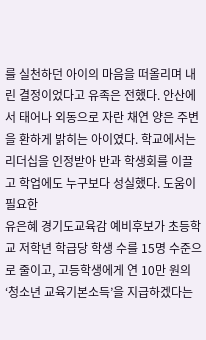를 실천하던 아이의 마음을 떠올리며 내린 결정이었다고 유족은 전했다. 안산에서 태어나 외동으로 자란 채연 양은 주변을 환하게 밝히는 아이였다. 학교에서는 리더십을 인정받아 반과 학생회를 이끌고 학업에도 누구보다 성실했다. 도움이 필요한
유은혜 경기도교육감 예비후보가 초등학교 저학년 학급당 학생 수를 15명 수준으로 줄이고, 고등학생에게 연 10만 원의 ‘청소년 교육기본소득’을 지급하겠다는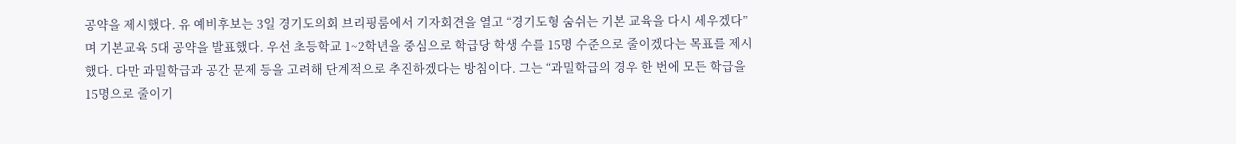공약을 제시했다. 유 예비후보는 3일 경기도의회 브리핑룸에서 기자회견을 열고 “경기도형 숨쉬는 기본 교육을 다시 세우겠다”며 기본교육 5대 공약을 발표했다. 우선 초등학교 1~2학년을 중심으로 학급당 학생 수를 15명 수준으로 줄이겠다는 목표를 제시했다. 다만 과밀학급과 공간 문제 등을 고려해 단계적으로 추진하겠다는 방침이다. 그는 “과밀학급의 경우 한 번에 모든 학급을 15명으로 줄이기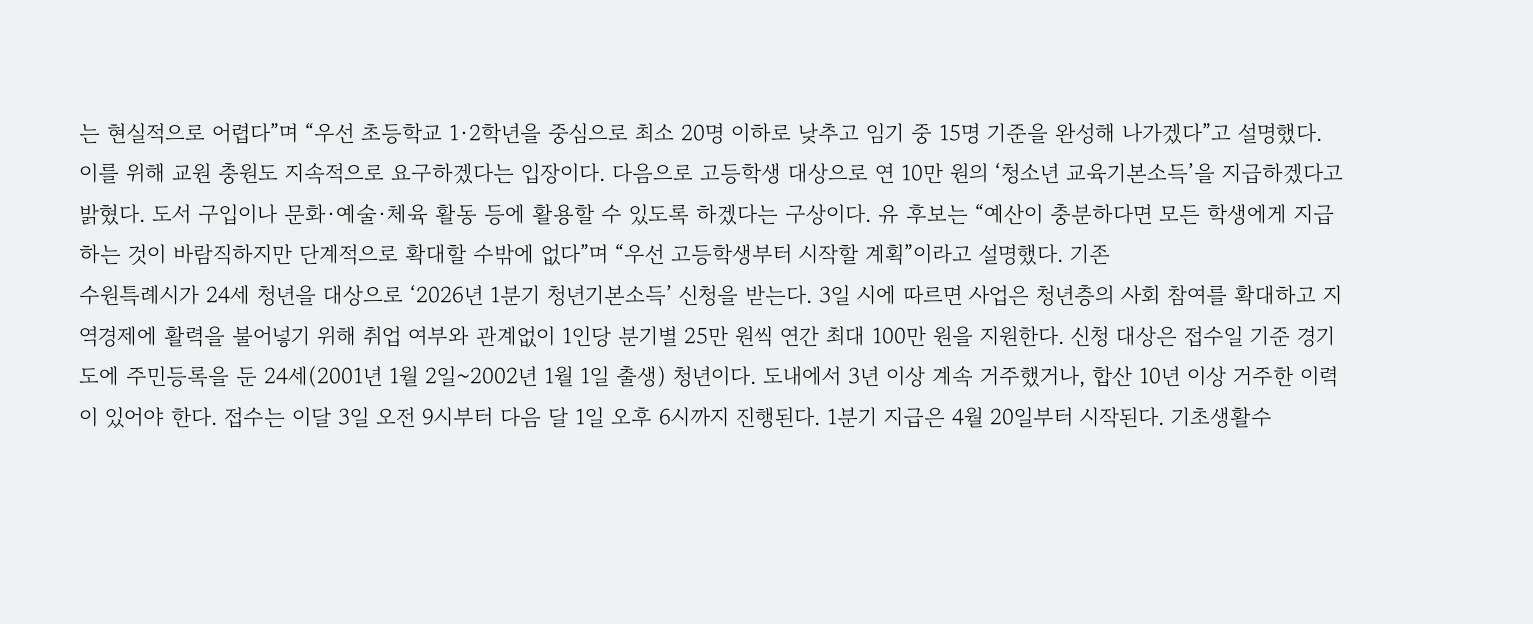는 현실적으로 어렵다”며 “우선 초등학교 1·2학년을 중심으로 최소 20명 이하로 낮추고 임기 중 15명 기준을 완성해 나가겠다”고 설명했다. 이를 위해 교원 충원도 지속적으로 요구하겠다는 입장이다. 다음으로 고등학생 대상으로 연 10만 원의 ‘청소년 교육기본소득’을 지급하겠다고 밝혔다. 도서 구입이나 문화·예술·체육 활동 등에 활용할 수 있도록 하겠다는 구상이다. 유 후보는 “예산이 충분하다면 모든 학생에게 지급하는 것이 바람직하지만 단계적으로 확대할 수밖에 없다”며 “우선 고등학생부터 시작할 계획”이라고 설명했다. 기존
수원특례시가 24세 청년을 대상으로 ‘2026년 1분기 청년기본소득’ 신청을 받는다. 3일 시에 따르면 사업은 청년층의 사회 참여를 확대하고 지역경제에 활력을 불어넣기 위해 취업 여부와 관계없이 1인당 분기별 25만 원씩 연간 최대 100만 원을 지원한다. 신청 대상은 접수일 기준 경기도에 주민등록을 둔 24세(2001년 1월 2일~2002년 1월 1일 출생) 청년이다. 도내에서 3년 이상 계속 거주했거나, 합산 10년 이상 거주한 이력이 있어야 한다. 접수는 이달 3일 오전 9시부터 다음 달 1일 오후 6시까지 진행된다. 1분기 지급은 4월 20일부터 시작된다. 기초생활수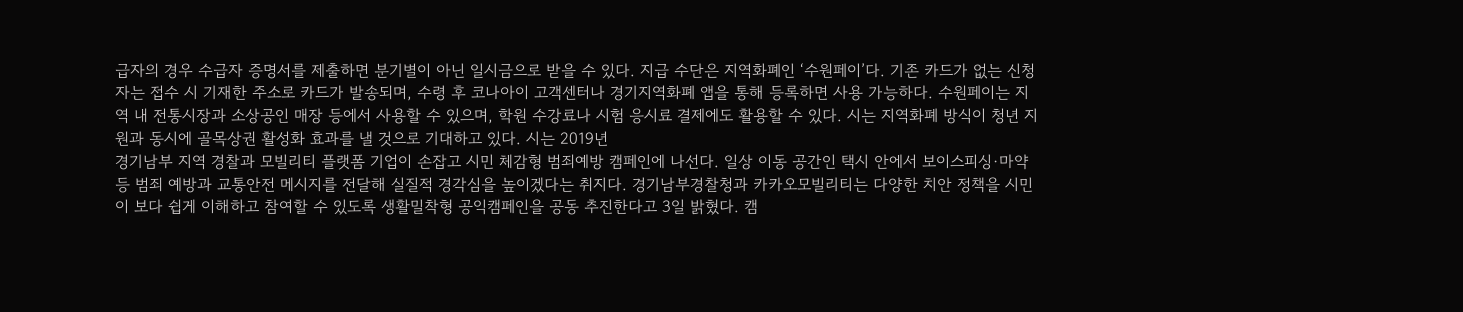급자의 경우 수급자 증명서를 제출하면 분기별이 아닌 일시금으로 받을 수 있다. 지급 수단은 지역화폐인 ‘수원페이’다. 기존 카드가 없는 신청자는 접수 시 기재한 주소로 카드가 발송되며, 수령 후 코나아이 고객센터나 경기지역화폐 앱을 통해 등록하면 사용 가능하다. 수원페이는 지역 내 전통시장과 소상공인 매장 등에서 사용할 수 있으며, 학원 수강료나 시험 응시료 결제에도 활용할 수 있다. 시는 지역화폐 방식이 청년 지원과 동시에 골목상권 활성화 효과를 낼 것으로 기대하고 있다. 시는 2019년
경기남부 지역 경찰과 모빌리티 플랫폼 기업이 손잡고 시민 체감형 범죄예방 캠페인에 나선다. 일상 이동 공간인 택시 안에서 보이스피싱·마약 등 범죄 예방과 교통안전 메시지를 전달해 실질적 경각심을 높이겠다는 취지다. 경기남부경찰청과 카카오모빌리티는 다양한 치안 정책을 시민이 보다 쉽게 이해하고 참여할 수 있도록 생활밀착형 공익캠페인을 공동 추진한다고 3일 밝혔다. 캠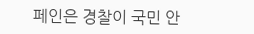페인은 경찰이 국민 안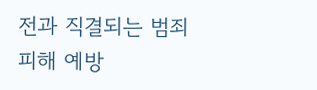전과 직결되는 범죄 피해 예방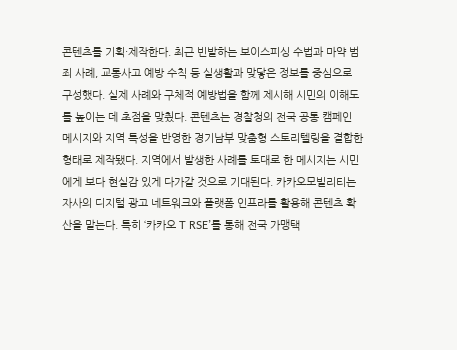콘텐츠를 기획·제작한다. 최근 빈발하는 보이스피싱 수법과 마약 범죄 사례, 교통사고 예방 수칙 등 실생활과 맞닿은 정보를 중심으로 구성했다. 실제 사례와 구체적 예방법을 함께 제시해 시민의 이해도를 높이는 데 초점을 맞췄다. 콘텐츠는 경찰청의 전국 공통 캠페인 메시지와 지역 특성을 반영한 경기남부 맞춤형 스토리텔링을 결합한 형태로 제작됐다. 지역에서 발생한 사례를 토대로 한 메시지는 시민에게 보다 현실감 있게 다가갈 것으로 기대된다. 카카오모빌리티는 자사의 디지털 광고 네트워크와 플랫폼 인프라를 활용해 콘텐츠 확산을 맡는다. 특히 ‘카카오 T RSE’를 통해 전국 가맹택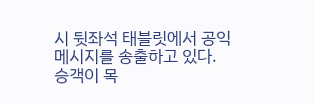시 뒷좌석 태블릿에서 공익 메시지를 송출하고 있다. 승객이 목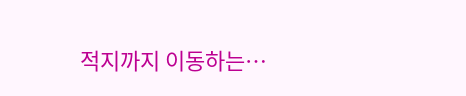적지까지 이동하는…